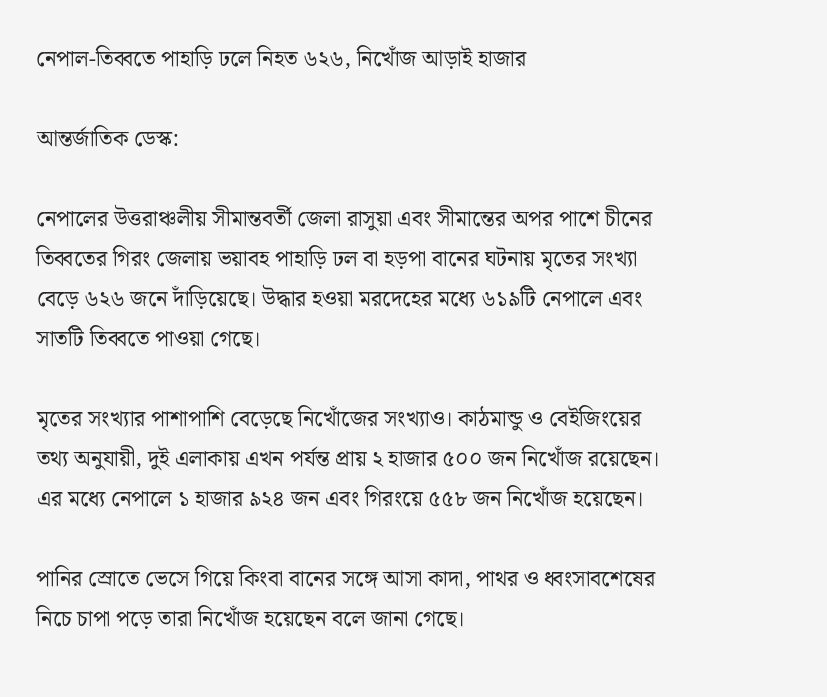নেপাল-তিব্বতে পাহাড়ি ঢলে নিহত ৬২৬, নিখোঁজ আড়াই হাজার

আন্তর্জাতিক ডেস্ক:

নেপালের উত্তরাঞ্চলীয় সীমান্তবর্তী জেলা রাসুয়া এবং সীমান্তের অপর পাশে চীনের তিব্বতের গিরং জেলায় ভয়াবহ পাহাড়ি ঢল বা হড়পা বানের ঘটনায় মৃতের সংখ্যা বেড়ে ৬২৬ জনে দাঁড়িয়েছে। উদ্ধার হওয়া মরদেহের মধ্যে ৬১৯টি নেপালে এবং সাতটি তিব্বতে পাওয়া গেছে।

মৃতের সংখ্যার পাশাপাশি বেড়েছে নিখোঁজের সংখ্যাও। কাঠমান্ডু ও বেইজিংয়ের তথ্য অনুযায়ী, দুই এলাকায় এখন পর্যন্ত প্রায় ২ হাজার ৫০০ জন নিখোঁজ রয়েছেন। এর মধ্যে নেপালে ১ হাজার ৯২৪ জন এবং গিরংয়ে ৫৫৮ জন নিখোঁজ হয়েছেন।

পানির স্রোতে ভেসে গিয়ে কিংবা বানের সঙ্গে আসা কাদা, পাথর ও ধ্বংসাবশেষের নিচে চাপা পড়ে তারা নিখোঁজ হয়েছেন বলে জানা গেছে।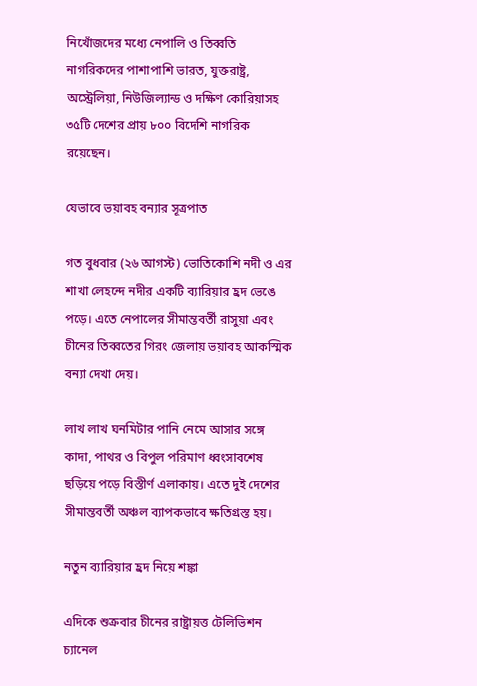নিখোঁজদের মধ্যে নেপালি ও তিব্বতি নাগরিকদের পাশাপাশি ভারত, যুক্তরাষ্ট্র, অস্ট্রেলিয়া, নিউজিল্যান্ড ও দক্ষিণ কোরিয়াসহ ৩৫টি দেশের প্রায় ৮০০ বিদেশি নাগরিক রয়েছেন।

যেভাবে ভয়াবহ বন্যার সূত্রপাত

গত বুধবার (২৬ আগস্ট) ভোতিকোশি নদী ও এর শাখা লেহন্দে নদীর একটি ব্যারিয়ার হ্রদ ভেঙে পড়ে। এতে নেপালের সীমান্তবর্তী রাসুয়া এবং চীনের তিব্বতের গিরং জেলায় ভয়াবহ আকস্মিক বন্যা দেখা দেয়।

লাখ লাখ ঘনমিটার পানি নেমে আসার সঙ্গে কাদা, পাথর ও বিপুল পরিমাণ ধ্বংসাবশেষ ছড়িয়ে পড়ে বিস্তীর্ণ এলাকায়। এতে দুই দেশের সীমান্তবর্তী অঞ্চল ব্যাপকভাবে ক্ষতিগ্রস্ত হয়।

নতুন ব্যারিয়ার হ্রদ নিয়ে শঙ্কা

এদিকে শুক্রবার চীনের রাষ্ট্রায়ত্ত টেলিভিশন চ্যানেল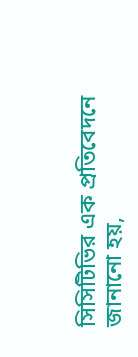সিসিটিভির এক প্রতিবেদনে জানানো হয়,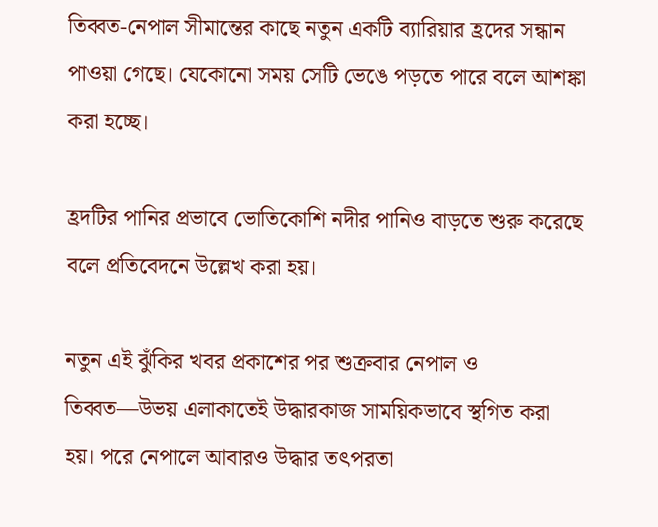তিব্বত-নেপাল সীমান্তের কাছে নতুন একটি ব্যারিয়ার হ্রদের সন্ধান পাওয়া গেছে। যেকোনো সময় সেটি ভেঙে পড়তে পারে বলে আশঙ্কা করা হচ্ছে।

হ্রদটির পানির প্রভাবে ভোতিকোশি নদীর পানিও বাড়তে শুরু করেছে বলে প্রতিবেদনে উল্লেখ করা হয়।

নতুন এই ঝুঁকির খবর প্রকাশের পর শুক্রবার নেপাল ও তিব্বত—উভয় এলাকাতেই উদ্ধারকাজ সাময়িকভাবে স্থগিত করা হয়। পরে নেপালে আবারও উদ্ধার তৎপরতা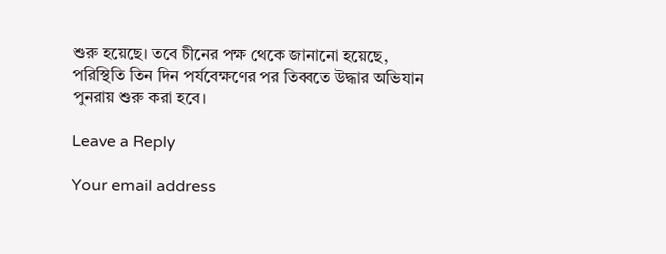শুরু হয়েছে। তবে চীনের পক্ষ থেকে জানানো হয়েছে, পরিস্থিতি তিন দিন পর্যবেক্ষণের পর তিব্বতে উদ্ধার অভিযান পুনরায় শুরু করা হবে।

Leave a Reply

Your email address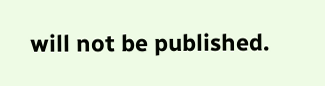will not be published.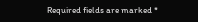Required fields are marked *